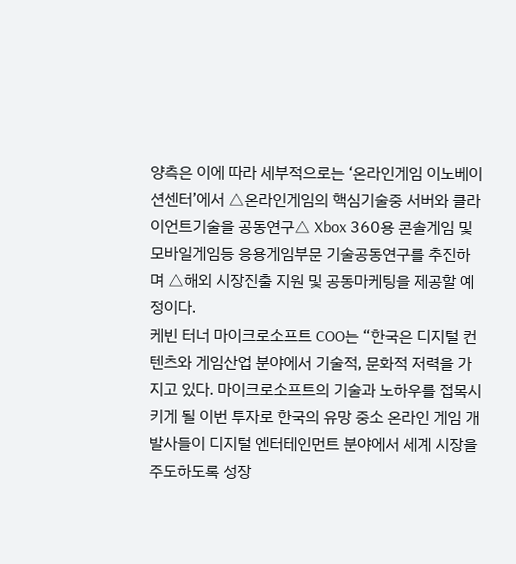양측은 이에 따라 세부적으로는 ‘온라인게임 이노베이션센터’에서 △온라인게임의 핵심기술중 서버와 클라이언트기술을 공동연구△ Xbox 360용 콘솔게임 및 모바일게임등 응용게임부문 기술공동연구를 추진하며 △해외 시장진출 지원 및 공동마케팅을 제공할 예정이다.
케빈 터너 마이크로소프트 COO는 “한국은 디지털 컨텐츠와 게임산업 분야에서 기술적, 문화적 저력을 가지고 있다. 마이크로소프트의 기술과 노하우를 접목시키게 될 이번 투자로 한국의 유망 중소 온라인 게임 개발사들이 디지털 엔터테인먼트 분야에서 세계 시장을 주도하도록 성장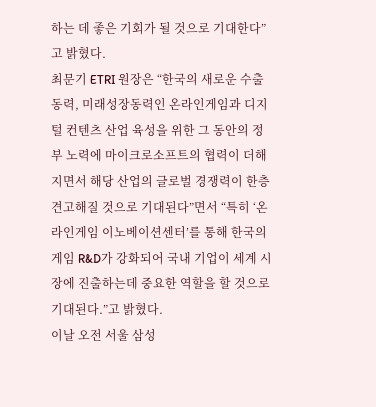하는 데 좋은 기회가 될 것으로 기대한다”고 밝혔다.
최문기 ETRI 원장은 “한국의 새로운 수출동력, 미래성장동력인 온라인게임과 디지털 컨텐츠 산업 육성을 위한 그 동안의 정부 노력에 마이크로소프트의 협력이 더해지면서 해당 산업의 글로벌 경쟁력이 한층 견고해질 것으로 기대된다”면서 “특히 ‘온라인게임 이노베이션센터’를 통해 한국의 게임 R&D가 강화되어 국내 기업이 세계 시장에 진출하는데 중요한 역할을 할 것으로 기대된다.”고 밝혔다.
이날 오전 서울 삼성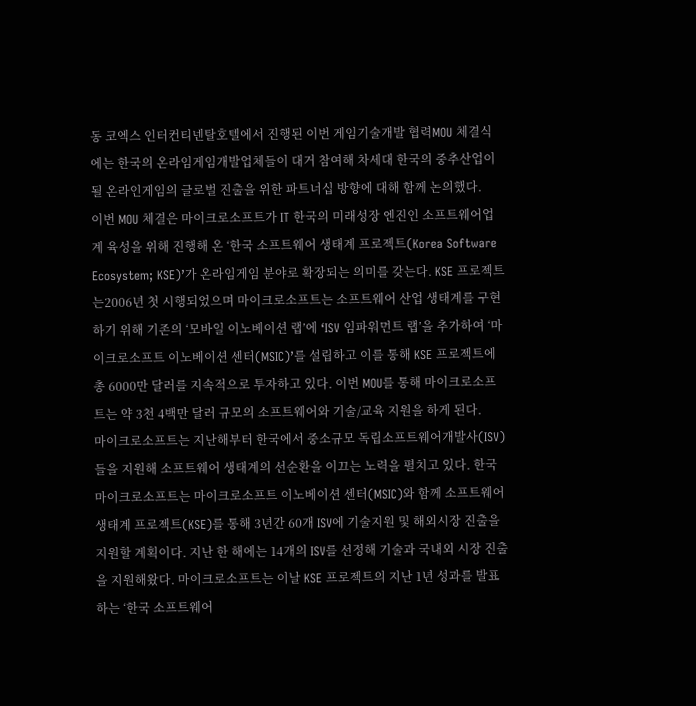동 코엑스 인터컨티넨탈호텔에서 진행된 이번 게임기술개발 협력MOU 체결식에는 한국의 온라임게임개발업체들이 대거 참여해 차세대 한국의 중추산업이 될 온라인게임의 글로벌 진출을 위한 파트너십 방향에 대해 함께 논의했다.
이번 MOU 체결은 마이크로소프트가 IT 한국의 미래성장 엔진인 소프트웨어업계 육성을 위해 진행해 온 ‘한국 소프트웨어 생태계 프로젝트(Korea Software Ecosystem; KSE)’가 온라임게임 분야로 확장되는 의미를 갖는다. KSE 프로젝트는2006년 첫 시행되었으며 마이크로소프트는 소프트웨어 산업 생태계를 구현하기 위해 기존의 ‘모바일 이노베이션 랩’에 ‘ISV 임파워먼트 랩’을 추가하여 ‘마이크로소프트 이노베이션 센터(MSIC)’를 설립하고 이를 통해 KSE 프로젝트에 총 6000만 달러를 지속적으로 투자하고 있다. 이번 MOU를 통해 마이크로소프트는 약 3천 4백만 달러 규모의 소프트웨어와 기술/교육 지원을 하게 된다.
마이크로소프트는 지난해부터 한국에서 중소규모 독립소프트웨어개발사(ISV)들을 지원해 소프트웨어 생태계의 선순환을 이끄는 노력을 펼치고 있다. 한국마이크로소프트는 마이크로소프트 이노베이션 센터(MSIC)와 함께 소프트웨어 생태계 프로젝트(KSE)를 통해 3년간 60개 ISV에 기술지원 및 해외시장 진출을 지원할 계획이다. 지난 한 해에는 14개의 ISV를 선정해 기술과 국내외 시장 진출을 지원해왔다. 마이크로소프트는 이날 KSE 프로젝트의 지난 1년 성과를 발표하는 ‘한국 소프트웨어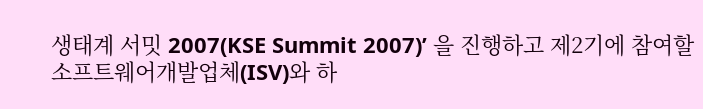생태계 서밋 2007(KSE Summit 2007)’ 을 진행하고 제2기에 참여할 소프트웨어개발업체(ISV)와 하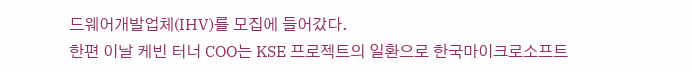드웨어개발업체(IHV)를 모집에 들어갔다.
한편 이날 케빈 터너 COO는 KSE 프로젝트의 일환으로 한국마이크로소프트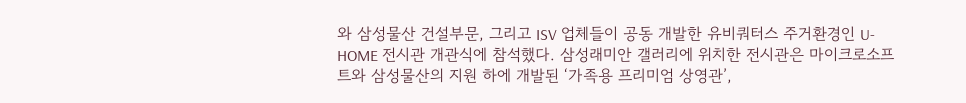와 삼성물산 건설부문, 그리고 ISV 업체들이 공동 개발한 유비쿼터스 주거환경인 U-HOME 전시관 개관식에 참석했다. 삼성래미안 갤러리에 위치한 전시관은 마이크로소프트와 삼성물산의 지원 하에 개발된 ‘가족용 프리미엄 상영관’,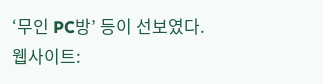‘무인 PC방’ 등이 선보였다.
웹사이트: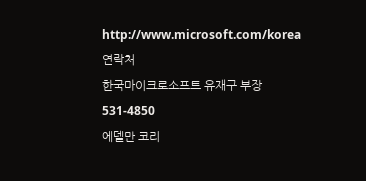http://www.microsoft.com/korea
연락처
한국마이크로소프트 유재구 부장 531-4850
에델만 코리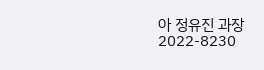아 정유진 과장 2022-8230